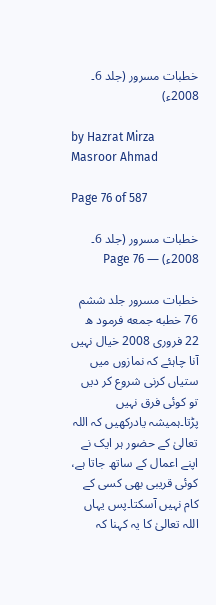خطبات مسرور (جلد 6۔ 2008ء)

by Hazrat Mirza Masroor Ahmad

Page 76 of 587

خطبات مسرور (جلد 6۔ 2008ء) — Page 76

خطبات مسرور جلد ششم 76 خطبه جمعه فرمود ه 22 فروری 2008 خیال نہیں آنا چاہئے کہ نمازوں میں ستیاں کرنی شروع کر دیں تو کوئی فرق نہیں پڑتا۔ہمیشہ یادرکھیں کہ اللہ تعالیٰ کے حضور ہر ایک نے اپنے اعمال کے ساتھ جاتا ہے، کوئی قریبی بھی کسی کے کام نہیں آسکتا۔پس یہاں اللہ تعالیٰ کا یہ کہنا کہ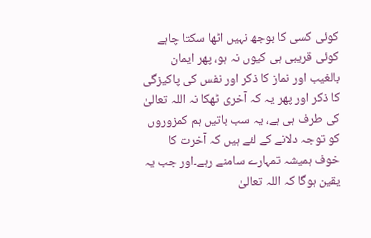کوئی کسی کا بوجھ نہیں اٹھا سکتا چاہے کوئی قریبی ہی کیوں نہ ہو، پھر ایمان بالغیب اور نماز کا ذکر اور نفس کی پاکیزگی کا ذکر اور پھر یہ کہ آخری ٹھکا نہ اللہ تعالیٰ کی طرف ہی ہے، یہ سب باتیں ہم کمزوروں کو توجہ دلانے کے لئے ہیں کہ آخرت کا خوف ہمیشہ تمہارے سامنے رہے۔اور جب یہ یقین ہوگا کہ اللہ تعالیٰ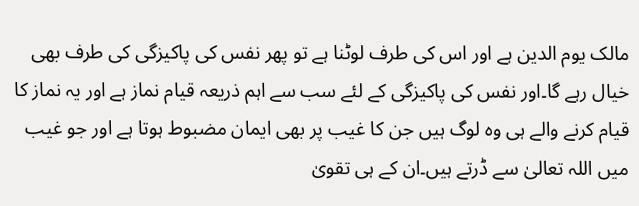مالک یوم الدین ہے اور اس کی طرف لوٹنا ہے تو پھر نفس کی پاکیزگی کی طرف بھی خیال رہے گا۔اور نفس کی پاکیزگی کے لئے سب سے اہم ذریعہ قیام نماز ہے اور یہ نماز کا قیام کرنے والے ہی وہ لوگ ہیں جن کا غیب پر بھی ایمان مضبوط ہوتا ہے اور جو غیب میں اللہ تعالیٰ سے ڈرتے ہیں۔ان کے ہی تقویٰ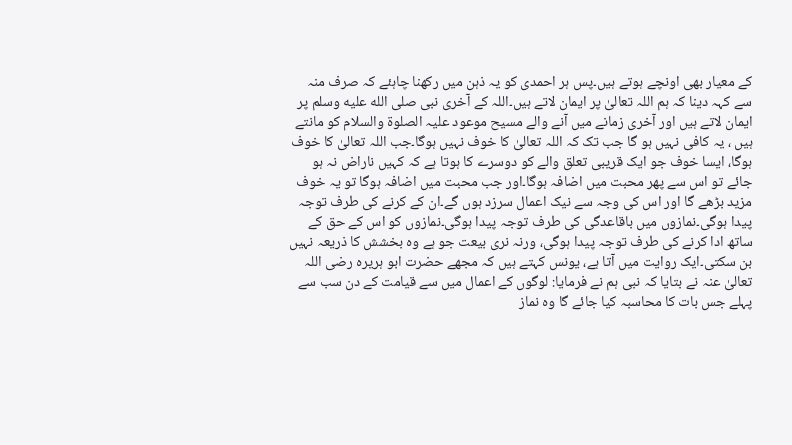کے معیار بھی اونچے ہوتے ہیں۔پس ہر احمدی کو یہ ذہن میں رکھنا چاہئے کہ صرف منہ سے کہہ دینا کہ ہم اللہ تعالیٰ پر ایمان لاتے ہیں۔اللہ کے آخری نبی صلى الله عليه وسلم پر ایمان لاتے ہیں اور آخری زمانے میں آنے والے مسیح موعود علیہ الصلوۃ والسلام کو مانتے ہیں ، یہ کافی نہیں ہو گا جب تک کہ اللہ تعالیٰ کا خوف نہیں ہوگا۔جب اللہ تعالیٰ کا خوف ہوگا، ایسا خوف جو ایک قریبی تعلق والے کو دوسرے کا ہوتا ہے کہ کہیں ناراض نہ ہو جائے تو اس سے پھر محبت میں اضافہ ہوگا۔اور جب محبت میں اضافہ ہوگا تو یہ خوف مزید بڑھے گا اور اس کی وجہ سے نیک اعمال سرزد ہوں گے۔ان کے کرنے کی طرف توجہ پیدا ہوگی۔نمازوں میں باقاعدگی کی طرف توجہ پیدا ہوگی۔نمازوں کو اس کے حق کے ساتھ ادا کرنے کی طرف توجہ پیدا ہوگی، ورنہ نری بیعت جو ہے وہ بخشش کا ذریعہ نہیں بن سکتی۔ایک روایت میں آتا ہے، یونس کہتے ہیں کہ مجھے حضرت ابو ہریرہ رضی اللہ تعالیٰ عنہ نے بتایا کہ نبی ہم نے فرمایا: لوگوں کے اعمال میں سے قیامت کے دن سب سے پہلے جس بات کا محاسبہ کیا جائے گا وہ نماز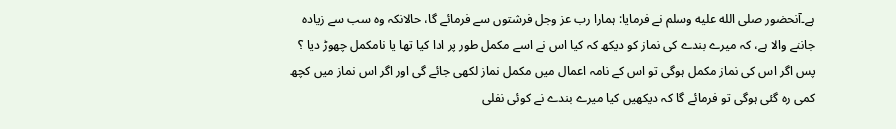ہے۔آنحضور صلى الله عليه وسلم نے فرمایا: ہمارا رب عز وجل فرشتوں سے فرمائے گا، حالانکہ وہ سب سے زیادہ جاننے والا ہے، کہ میرے بندے کی نماز کو دیکھ کہ کیا اس نے اسے مکمل طور پر ادا کیا تھا یا نامکمل چھوڑ دیا ؟ پس اگر اس کی نماز مکمل ہوگی تو اس کے نامہ اعمال میں مکمل نماز لکھی جائے گی اور اگر اس نماز میں کچھ کمی رہ گئی ہوگی تو فرمائے گا کہ دیکھیں کیا میرے بندے نے کوئی نفلی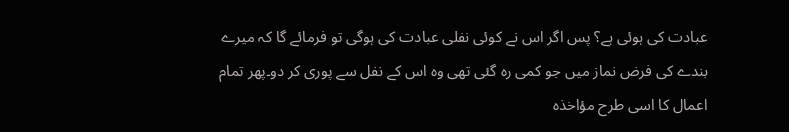عبادت کی ہوئی ہے؟ پس اگر اس نے کوئی نفلی عبادت کی ہوگی تو فرمائے گا کہ میرے بندے کی فرض نماز میں جو کمی رہ گئی تھی وہ اس کے نفل سے پوری کر دو۔پھر تمام اعمال کا اسی طرح مؤاخذہ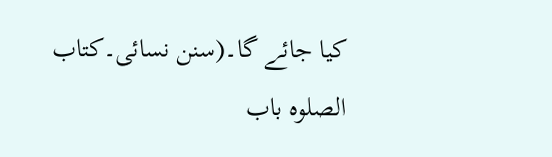کیا جائے گا۔(سنن نسائی۔کتاب الصلوہ باب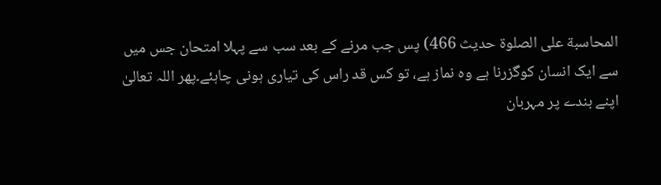المحاسبة على الصلوة حديث 466) پس جب مرنے کے بعد سب سے پہلا امتحان جس میں سے ایک انسان کوگزرنا ہے وہ نماز ہے، تو کس قد راس کی تیاری ہونی چاہئے۔پھر اللہ تعالیٰ اپنے بندے پر مہربان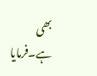بھی ہے۔فرمایا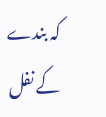کہ بندے کے نفل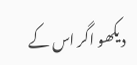دیکھو اگر اس کے